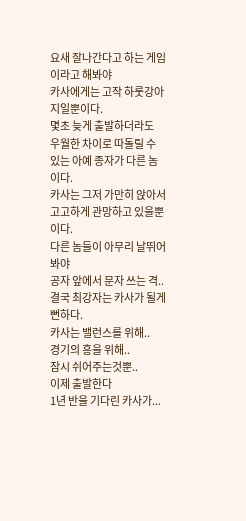요새 잘나간다고 하는 게임이라고 해봐야
카사에게는 고작 하룻강아지일뿐이다.
몇초 늦게 출발하더라도
우월한 차이로 따돌릴 수 있는 아예 종자가 다른 놈이다.
카사는 그저 가만히 앉아서
고고하게 관망하고 있을뿐이다.
다른 놈들이 아무리 날뛰어봐야
공자 앞에서 문자 쓰는 격..
결국 최강자는 카사가 될게 뻔하다.
카사는 밸런스를 위해..
경기의 흥을 위해..
잠시 쉬어주는것뿐..
이제 출발한다
1년 반을 기다린 카사가...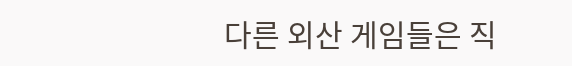다른 외산 게임들은 직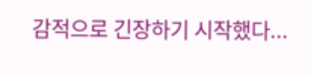감적으로 긴장하기 시작했다...